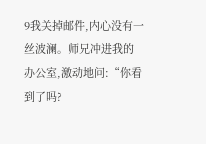9我关掉邮件,内心没有一丝波澜。师兄冲进我的办公室,激动地问:“你看到了吗?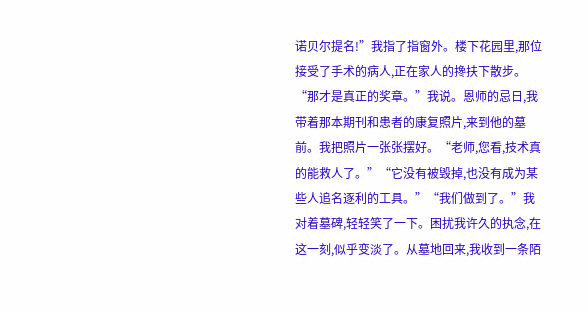诺贝尔提名!”我指了指窗外。楼下花园里,那位接受了手术的病人,正在家人的搀扶下散步。“那才是真正的奖章。”我说。恩师的忌日,我带着那本期刊和患者的康复照片,来到他的墓前。我把照片一张张摆好。“老师,您看,技术真的能救人了。”“它没有被毁掉,也没有成为某些人追名逐利的工具。”“我们做到了。”我对着墓碑,轻轻笑了一下。困扰我许久的执念,在这一刻,似乎变淡了。从墓地回来,我收到一条陌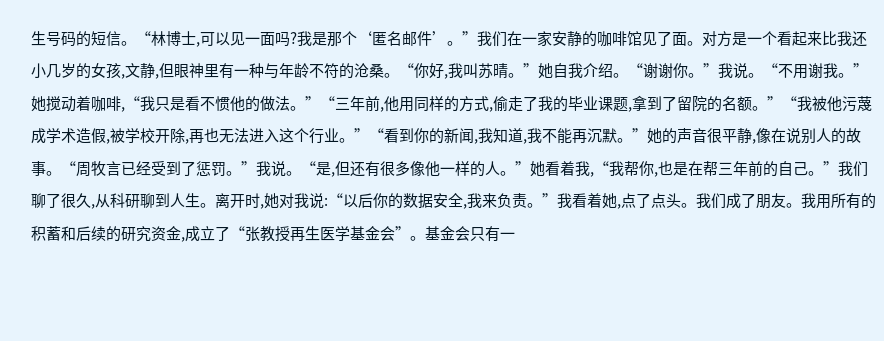生号码的短信。“林博士,可以见一面吗?我是那个‘匿名邮件’。”我们在一家安静的咖啡馆见了面。对方是一个看起来比我还小几岁的女孩,文静,但眼神里有一种与年龄不符的沧桑。“你好,我叫苏晴。”她自我介绍。“谢谢你。”我说。“不用谢我。”她搅动着咖啡,“我只是看不惯他的做法。”“三年前,他用同样的方式,偷走了我的毕业课题,拿到了留院的名额。”“我被他污蔑成学术造假,被学校开除,再也无法进入这个行业。”“看到你的新闻,我知道,我不能再沉默。”她的声音很平静,像在说别人的故事。“周牧言已经受到了惩罚。”我说。“是,但还有很多像他一样的人。”她看着我,“我帮你,也是在帮三年前的自己。”我们聊了很久,从科研聊到人生。离开时,她对我说:“以后你的数据安全,我来负责。”我看着她,点了点头。我们成了朋友。我用所有的积蓄和后续的研究资金,成立了“张教授再生医学基金会”。基金会只有一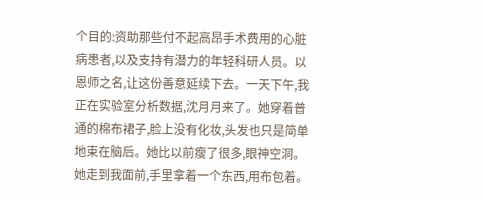个目的:资助那些付不起高昂手术费用的心脏病患者,以及支持有潜力的年轻科研人员。以恩师之名,让这份善意延续下去。一天下午,我正在实验室分析数据,沈月月来了。她穿着普通的棉布裙子,脸上没有化妆,头发也只是简单地束在脑后。她比以前瘦了很多,眼神空洞。她走到我面前,手里拿着一个东西,用布包着。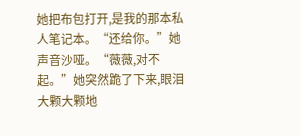她把布包打开,是我的那本私人笔记本。“还给你。”她声音沙哑。“薇薇,对不起。”她突然跪了下来,眼泪大颗大颗地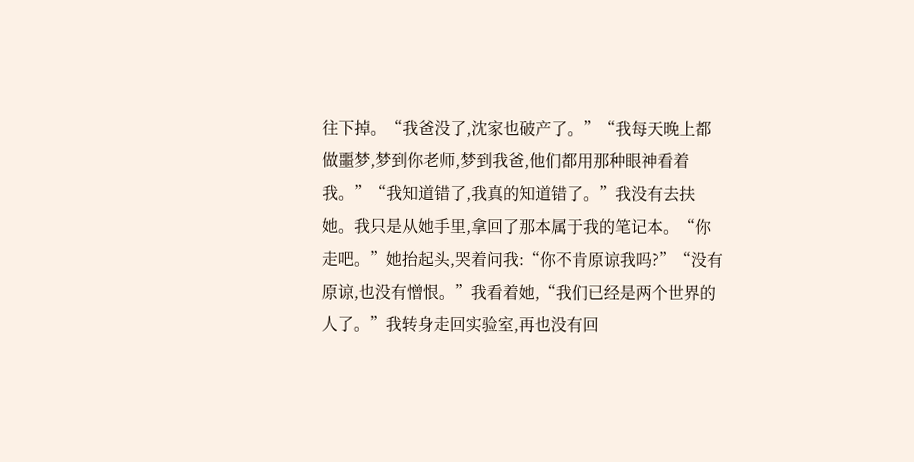往下掉。“我爸没了,沈家也破产了。”“我每天晚上都做噩梦,梦到你老师,梦到我爸,他们都用那种眼神看着我。”“我知道错了,我真的知道错了。”我没有去扶她。我只是从她手里,拿回了那本属于我的笔记本。“你走吧。”她抬起头,哭着问我:“你不肯原谅我吗?”“没有原谅,也没有憎恨。”我看着她,“我们已经是两个世界的人了。”我转身走回实验室,再也没有回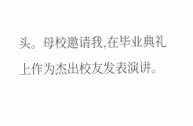头。母校邀请我,在毕业典礼上作为杰出校友发表演讲。